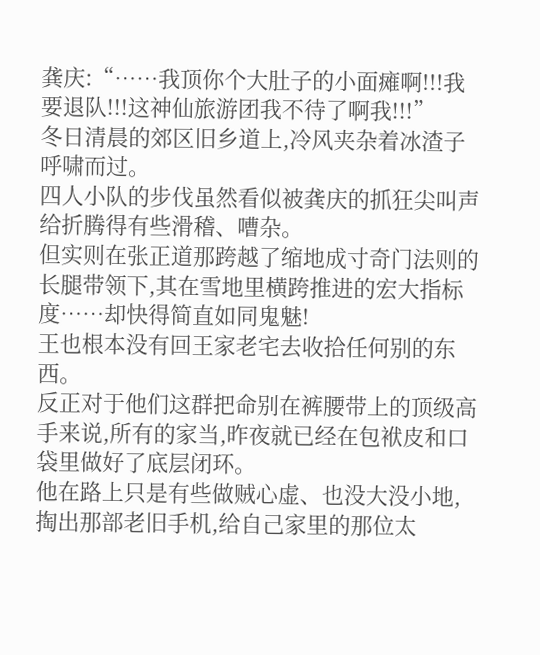龚庆:“……我顶你个大肚子的小面瘫啊!!!我要退队!!!这神仙旅游团我不待了啊我!!!”
冬日清晨的郊区旧乡道上,冷风夹杂着冰渣子呼啸而过。
四人小队的步伐虽然看似被龚庆的抓狂尖叫声给折腾得有些滑稽、嘈杂。
但实则在张正道那跨越了缩地成寸奇门法则的长腿带领下,其在雪地里横跨推进的宏大指标度……却快得简直如同鬼魅!
王也根本没有回王家老宅去收拾任何别的东西。
反正对于他们这群把命别在裤腰带上的顶级高手来说,所有的家当,昨夜就已经在包袱皮和口袋里做好了底层闭环。
他在路上只是有些做贼心虚、也没大没小地,掏出那部老旧手机,给自己家里的那位太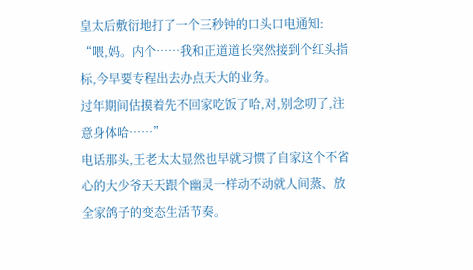皇太后敷衍地打了一个三秒钟的口头口电通知:
“喂,妈。内个……我和正道道长突然接到个红头指标,今早要专程出去办点天大的业务。
过年期间估摸着先不回家吃饭了哈,对,别念叨了,注意身体哈……”
电话那头,王老太太显然也早就习惯了自家这个不省心的大少爷天天跟个幽灵一样动不动就人间蒸、放全家鸽子的变态生活节奏。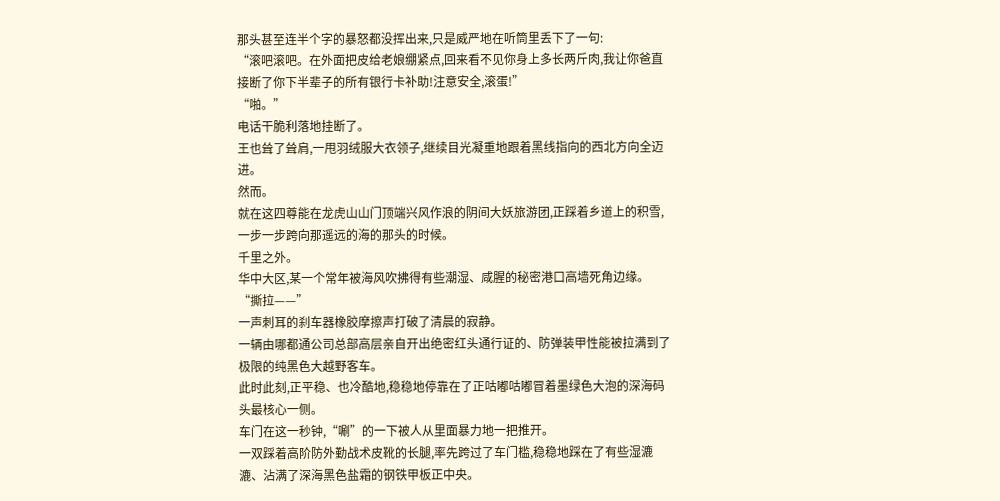那头甚至连半个字的暴怒都没挥出来,只是威严地在听筒里丢下了一句:
“滚吧滚吧。在外面把皮给老娘绷紧点,回来看不见你身上多长两斤肉,我让你爸直接断了你下半辈子的所有银行卡补助!注意安全,滚蛋!”
“啪。”
电话干脆利落地挂断了。
王也耸了耸肩,一甩羽绒服大衣领子,继续目光凝重地跟着黑线指向的西北方向全迈进。
然而。
就在这四尊能在龙虎山山门顶端兴风作浪的阴间大妖旅游团,正踩着乡道上的积雪,一步一步跨向那遥远的海的那头的时候。
千里之外。
华中大区,某一个常年被海风吹拂得有些潮湿、咸腥的秘密港口高墙死角边缘。
“撕拉——”
一声刺耳的刹车器橡胶摩擦声打破了清晨的寂静。
一辆由哪都通公司总部高层亲自开出绝密红头通行证的、防弹装甲性能被拉满到了极限的纯黑色大越野客车。
此时此刻,正平稳、也冷酷地,稳稳地停靠在了正咕嘟咕嘟冒着墨绿色大泡的深海码头最核心一侧。
车门在这一秒钟,“唰”的一下被人从里面暴力地一把推开。
一双踩着高阶防外勤战术皮靴的长腿,率先跨过了车门槛,稳稳地踩在了有些湿漉漉、沾满了深海黑色盐霜的钢铁甲板正中央。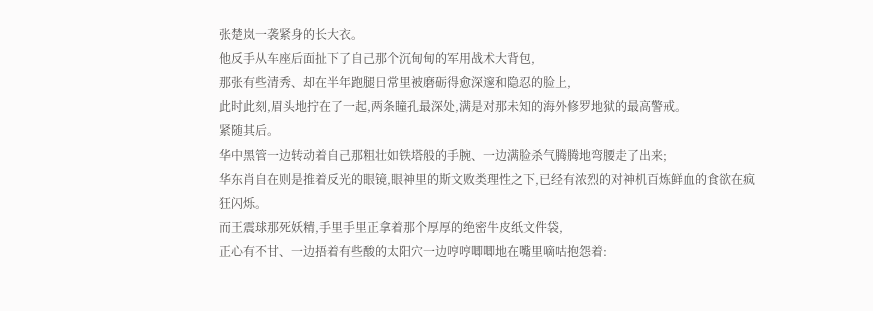张楚岚一袭紧身的长大衣。
他反手从车座后面扯下了自己那个沉甸甸的军用战术大背包,
那张有些清秀、却在半年跑腿日常里被磨砺得愈深邃和隐忍的脸上,
此时此刻,眉头地拧在了一起,两条瞳孔最深处,满是对那未知的海外修罗地狱的最高警戒。
紧随其后。
华中黑管一边转动着自己那粗壮如铁塔般的手腕、一边满脸杀气腾腾地弯腰走了出来;
华东肖自在则是推着反光的眼镜,眼神里的斯文败类理性之下,已经有浓烈的对神机百炼鲜血的食欲在疯狂闪烁。
而王震球那死妖精,手里手里正拿着那个厚厚的绝密牛皮纸文件袋,
正心有不甘、一边捂着有些酸的太阳穴一边哼哼唧唧地在嘴里嘀咕抱怨着: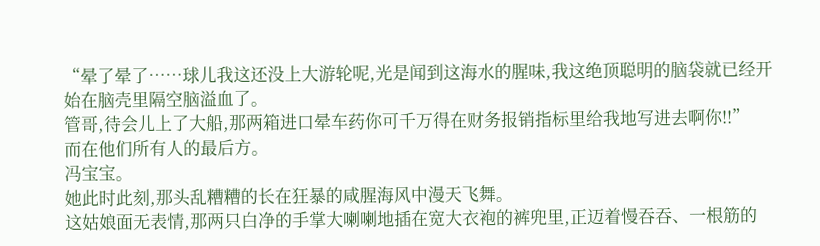“晕了晕了……球儿我这还没上大游轮呢,光是闻到这海水的腥味,我这绝顶聪明的脑袋就已经开始在脑壳里隔空脑溢血了。
管哥,待会儿上了大船,那两箱进口晕车药你可千万得在财务报销指标里给我地写进去啊你!!”
而在他们所有人的最后方。
冯宝宝。
她此时此刻,那头乱糟糟的长在狂暴的咸腥海风中漫天飞舞。
这姑娘面无表情,那两只白净的手掌大喇喇地插在宽大衣袍的裤兜里,正迈着慢吞吞、一根筋的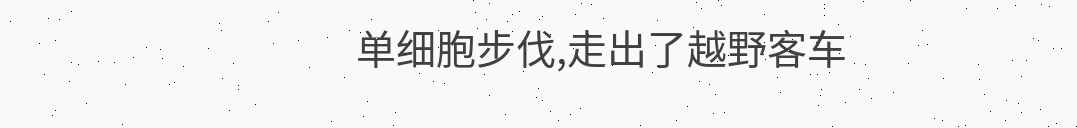单细胞步伐,走出了越野客车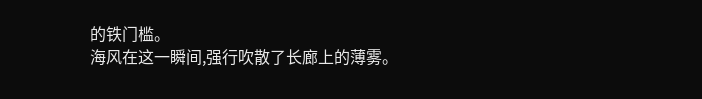的铁门槛。
海风在这一瞬间,强行吹散了长廊上的薄雾。